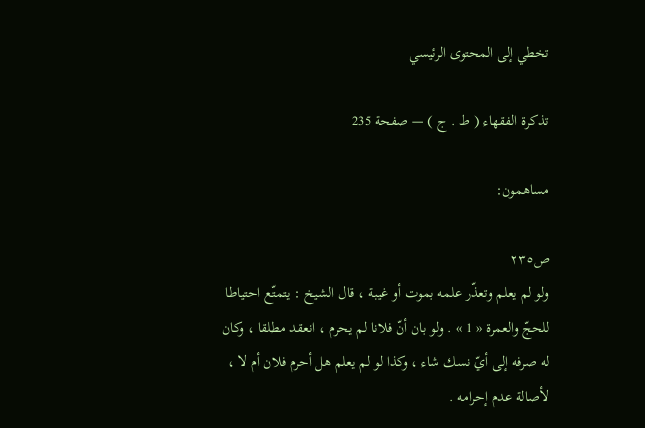تخطي إلى المحتوى الرئيسي

تذكرة الفقهاء ( ط . ج ) — صفحة 235

مساهمون:

ص٢٣٥
ولو لم يعلم وتعذّر علمه بموت أو غيبة ، قال الشيخ : يتمتّع احتياطا للحجّ والعمرة « 1 » . ولو بان أنّ فلانا لم يحرم ، انعقد مطلقا ، وكان له صرفه إلى أيّ نسك شاء ، وكذا لو لم يعلم هل أحرم فلان أم لا ، لأصالة عدم إحرامه .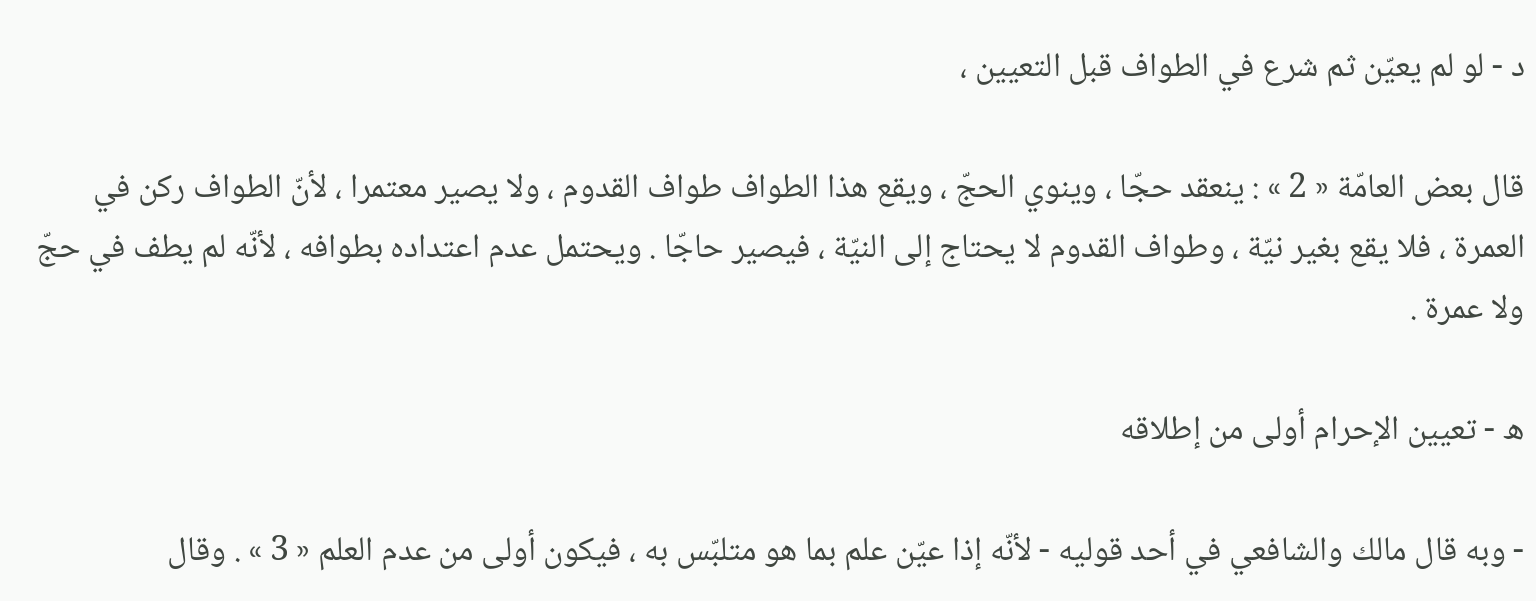د - لو لم يعيّن ثم شرع في الطواف قبل التعيين ،

قال بعض العامّة « 2 » : ينعقد حجّا ، وينوي الحجّ ، ويقع هذا الطواف طواف القدوم ، ولا يصير معتمرا ، لأنّ الطواف ركن في العمرة ، فلا يقع بغير نيّة ، وطواف القدوم لا يحتاج إلى النيّة ، فيصير حاجّا . ويحتمل عدم اعتداده بطوافه ، لأنّه لم يطف في حجّ ولا عمرة .

ه - تعيين الإحرام أولى من إطلاقه

- وبه قال مالك والشافعي في أحد قوليه - لأنّه إذا عيّن علم بما هو متلبّس به ، فيكون أولى من عدم العلم « 3 » . وقال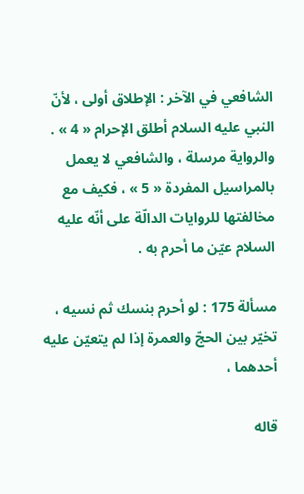الشافعي في الآخر : الإطلاق أولى ، لأنّ النبي عليه السلام أطلق الإحرام « 4 » . والرواية مرسلة ، والشافعي لا يعمل بالمراسيل المفردة « 5 » ، فكيف مع مخالفتها للروايات الدالّة على أنّه عليه السلام عيّن ما أحرم به .

مسألة 175 : لو أحرم بنسك ثم نسيه ، تخيّر بين الحجّ والعمرة إذا لم يتعيّن عليه أحدهما ،

قاله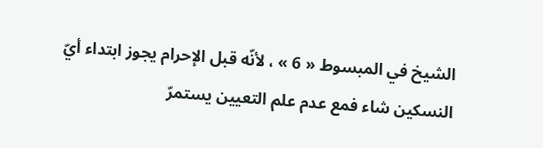الشيخ في المبسوط « 6 » ، لأنّه قبل الإحرام يجوز ابتداء أيّ النسكين شاء فمع عدم علم التعيين يستمرّ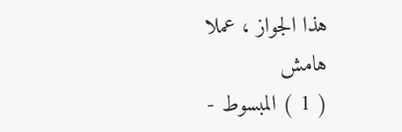هذا الجواز ، عملا
هامش
( 1 ) المبسوط -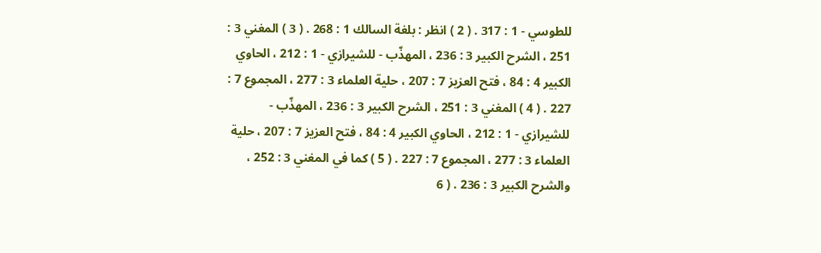للطوسي - 1 : 317 . ( 2 ) انظر : بلغة السالك 1 : 268 . ( 3 ) المغني 3 : 251 ، الشرح الكبير 3 : 236 ، المهذّب - للشيرازي - 1 : 212 ، الحاوي الكبير 4 : 84 ، فتح العزيز 7 : 207 ، حلية العلماء 3 : 277 ، المجموع 7 : 227 . ( 4 ) المغني 3 : 251 ، الشرح الكبير 3 : 236 ، المهذّب - للشيرازي - 1 : 212 ، الحاوي الكبير 4 : 84 ، فتح العزيز 7 : 207 ، حلية العلماء 3 : 277 ، المجموع 7 : 227 . ( 5 ) كما في المغني 3 : 252 ، والشرح الكبير 3 : 236 . ( 6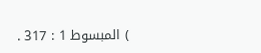) المبسوط 1 : 317 .